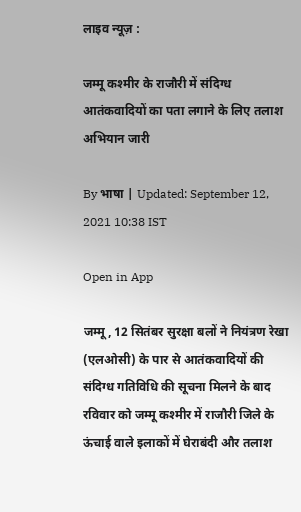लाइव न्यूज़ :

जम्मू कश्मीर के राजौरी में संदिग्ध आतंकवादियों का पता लगाने के लिए तलाश अभियान जारी

By भाषा | Updated: September 12, 2021 10:38 IST

Open in App

जम्मू, 12 सितंबर सुरक्षा बलों ने नियंत्रण रेखा (एलओसी) के पार से आतंकवादियों की संदिग्ध गतिविधि की सूचना मिलने के बाद रविवार को जम्मू कश्मीर में राजौरी जिले के ऊंचाई वाले इलाकों में घेराबंदी और तलाश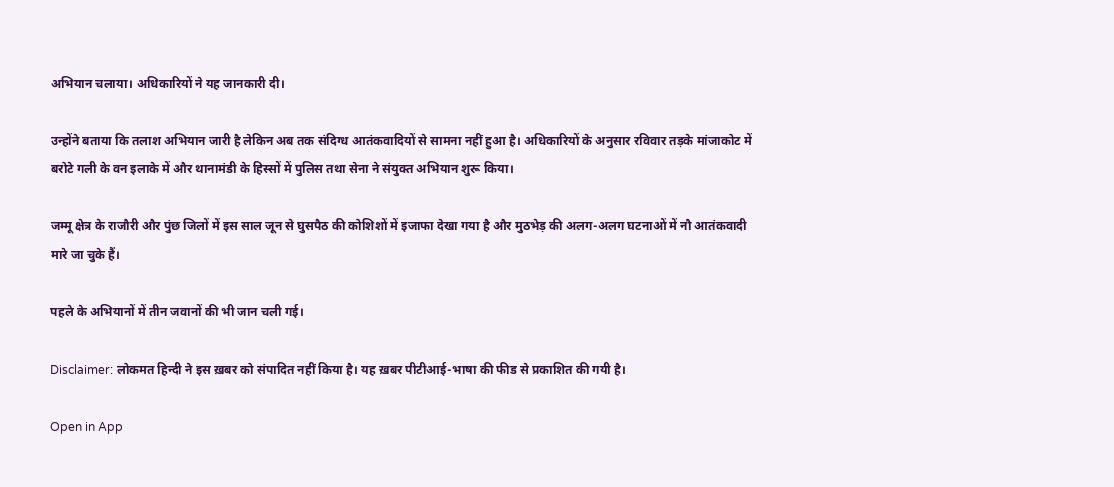अभियान चलाया। अधिकारियों ने यह जानकारी दी।

उन्होंने बताया कि तलाश अभियान जारी है लेकिन अब तक संदिग्ध आतंकवादियों से सामना नहीं हुआ है। अधिकारियों के अनुसार रविवार तड़के मांजाकोट में बरोटे गली के वन इलाके में और थानामंडी के हिस्सों में पुलिस तथा सेना ने संयुक्त अभियान शुरू किया।

जम्मू क्षेत्र के राजौरी और पुंछ जिलों में इस साल जून से घुसपैठ की कोशिशों में इजाफा देखा गया है और मुठभेड़ की अलग-अलग घटनाओं में नौ आतंकवादी मारे जा चुके हैं।

पहले के अभियानों में तीन जवानों की भी जान चली गई।

Disclaimer: लोकमत हिन्दी ने इस ख़बर को संपादित नहीं किया है। यह ख़बर पीटीआई-भाषा की फीड से प्रकाशित की गयी है।

Open in App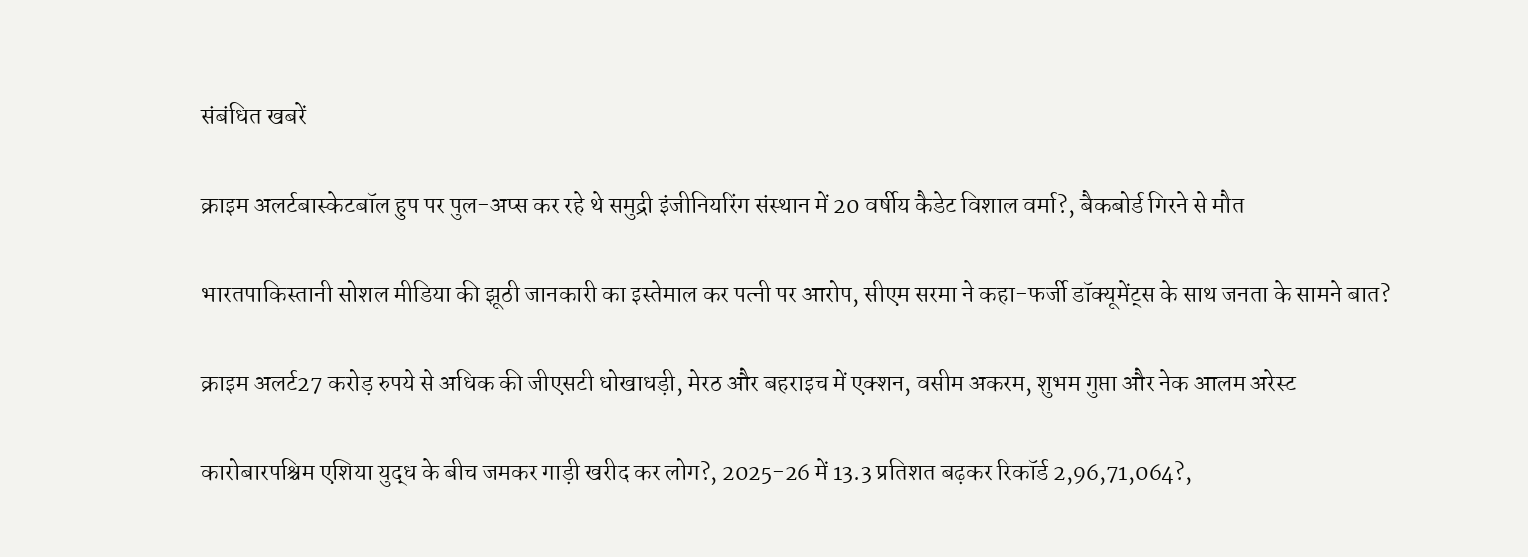संबंधित खबरें

क्राइम अलर्टबास्केटबॉल हुप पर पुल-अप्स कर रहे थे समुद्री इंजीनियरिंग संस्थान में 20 वर्षीय कैडेट विशाल वर्मा?, बैकबोर्ड गिरने से मौत

भारतपाकिस्तानी सोशल मीडिया की झूठी जानकारी का इस्तेमाल कर पत्नी पर आरोप, सीएम सरमा ने कहा-फर्जी डॉक्यूमेंट्स के साथ जनता के सामने बात?

क्राइम अलर्ट27 करोड़ रुपये से अधिक की जीएसटी धोखाधड़ी, मेरठ और बहराइच में एक्शन, वसीम अकरम, शुभम गुप्ता और नेक आलम अरेस्ट

कारोबारपश्चिम एशिया युद्ध के बीच जमकर गाड़ी खरीद कर लोग?, 2025-26 में 13.3 प्रतिशत बढ़कर रिकॉर्ड 2,96,71,064?,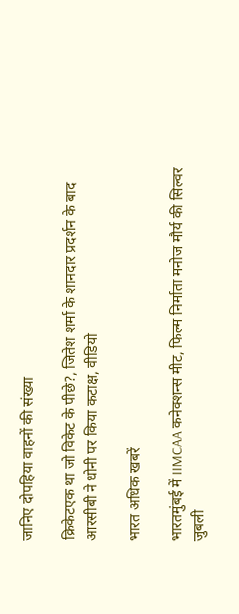जानिए दोपहिया वाहनों की संख्या

क्रिकेटएक था जो विकेट के पीछे?, जितेश शर्मा के शानदार प्रदर्शन के बाद आरसीबी ने धोनी पर किया कटाक्ष, वीडियो

भारत अधिक खबरें

भारतमुंबई में IIMCAA कनेक्शन्स मीट, फिल्म निर्माता मनोज मौर्य की सिल्वर जुबली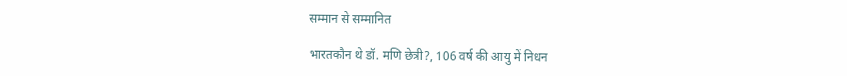सम्मान से सम्मानित

भारतकौन थे डॉ. मणि छेत्री?, 106 वर्ष की आयु में निधन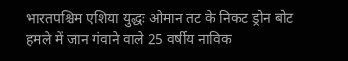भारतपश्चिम एशिया युद्धः ओमान तट के निकट ड्रोन बोट हमले में जान गंवाने वाले 25 वर्षीय नाविक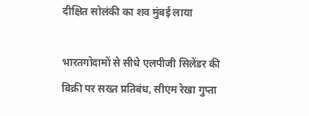दीक्षित सोलंकी का शव मुंबई लाया

भारतगोदामों से सीधे एलपीजी सिलेंडर की बिक्री पर सख्त प्रतिबंध, सीएम रेखा गुप्ता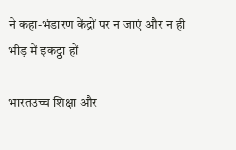ने कहा-भंडारण केंद्रों पर न जाएं और न ही भीड़ में इकट्ठा हों

भारतउच्च शिक्षा और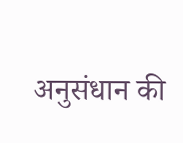अनुसंधान की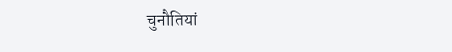चुनौतियां